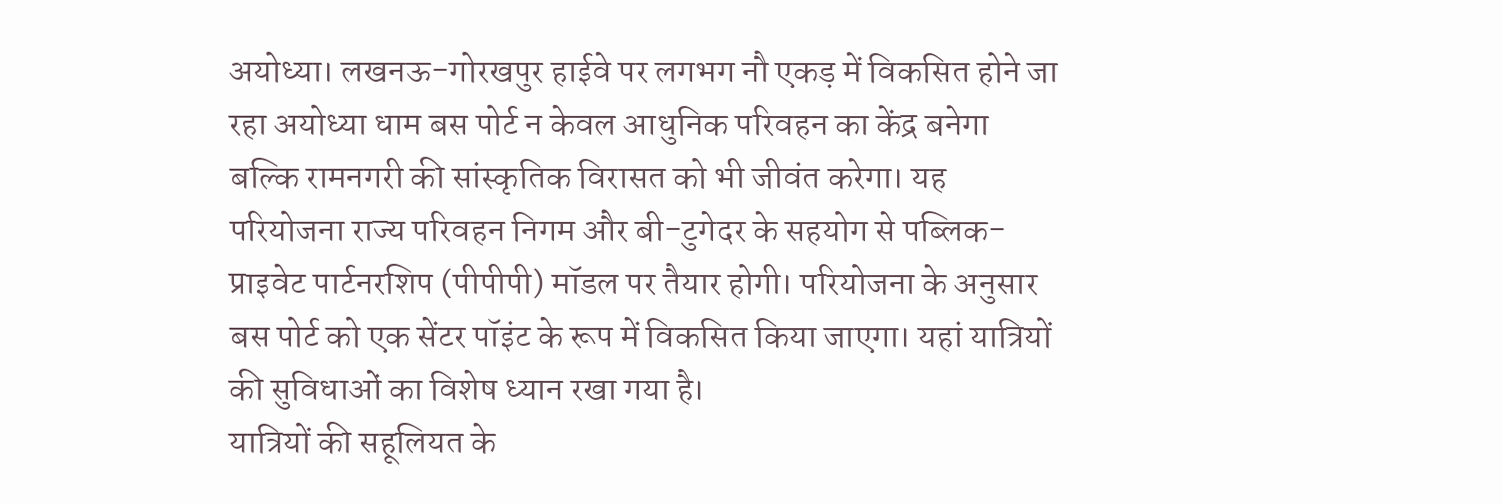अयोध्या। लखनऊ-गोरखपुर हाईवे पर लगभग नौ एकड़ में विकसित होने जा रहा अयोध्या धाम बस पोर्ट न केवल आधुनिक परिवहन का केंद्र बनेगा बल्कि रामनगरी की सांस्कृतिक विरासत को भी जीवंत करेगा। यह परियोजना राज्य परिवहन निगम और बी-टुगेदर के सहयोग से पब्लिक-प्राइवेट पार्टनरशिप (पीपीपी) मॉडल पर तैयार होगी। परियोजना के अनुसार बस पोर्ट को एक सेंटर पॉइंट के रूप में विकसित किया जाएगा। यहां यात्रियों की सुविधाओं का विशेष ध्यान रखा गया है।
यात्रियों की सहूलियत के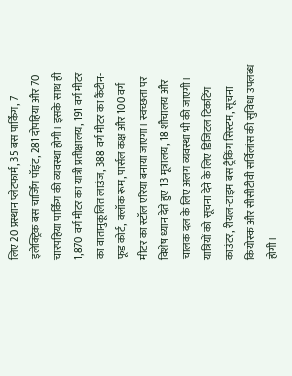लिए 20 प्रस्थान प्लेटफार्म, 35 बस पार्किंग, 7 इलेक्ट्रिक बस चार्जिंग पॉइंट, 281 दोपहिया और 70 चारपहिया पार्किंग की व्यवस्था होगी। इसके साथ ही 1,870 वर्ग मीटर का यात्री प्रतीक्षालय, 191 वर्ग मीटर का वातानुकूलित लाउंज, 388 वर्ग मीटर का कैंटीन-फूड कोर्ट, क्लॉक रूम, पार्सल कक्ष और 100 वर्ग मीटर का स्टॉल एरिया बनाया जाएगा। स्वच्छता पर विशेष ध्यान देते हुए 13 मूत्रालय, 18 शौचालय और चालक दल के लिए अलग व्यवस्था भी की जाएगी। यात्रियों को सूचना देने के लिए डिजिटल टिकटिंग काउंटर, रीयल-टाइम बस ट्रैकिंग सिस्टम, सूचना कियोस्क और सीसीटीवी सर्विलांस की सुविधा उपलब्ध होगी।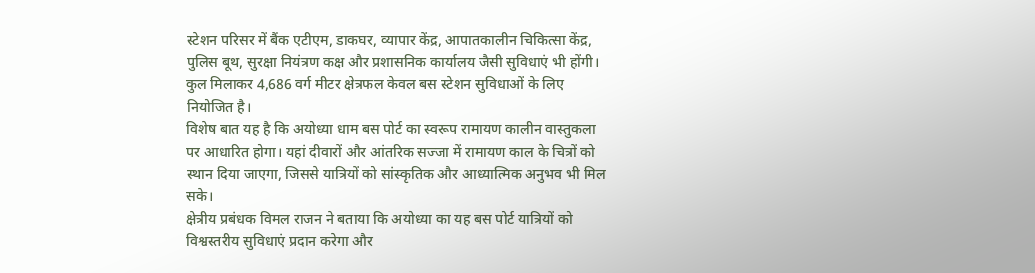स्टेशन परिसर में बैंक एटीएम, डाकघर, व्यापार केंद्र, आपातकालीन चिकित्सा केंद्र, पुलिस बूथ, सुरक्षा नियंत्रण कक्ष और प्रशासनिक कार्यालय जैसी सुविधाएं भी होंगी। कुल मिलाकर 4,686 वर्ग मीटर क्षेत्रफल केवल बस स्टेशन सुविधाओं के लिए नियोजित है।
विशेष बात यह है कि अयोध्या धाम बस पोर्ट का स्वरूप रामायण कालीन वास्तुकला पर आधारित होगा। यहां दीवारों और आंतरिक सज्जा में रामायण काल के चित्रों को स्थान दिया जाएगा, जिससे यात्रियों को सांस्कृतिक और आध्यात्मिक अनुभव भी मिल सके।
क्षेत्रीय प्रबंधक विमल राजन ने बताया कि अयोध्या का यह बस पोर्ट यात्रियों को विश्वस्तरीय सुविधाएं प्रदान करेगा और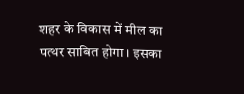शहर के विकास में मील का पत्थर साबित होगा। इसका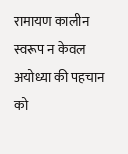रामायण कालीन स्वरूप न केवल अयोध्या की पहचान को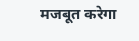मजबूत करेगा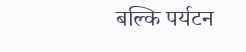बल्कि पर्यटन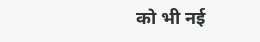को भी नई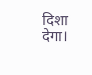दिशा देगा।